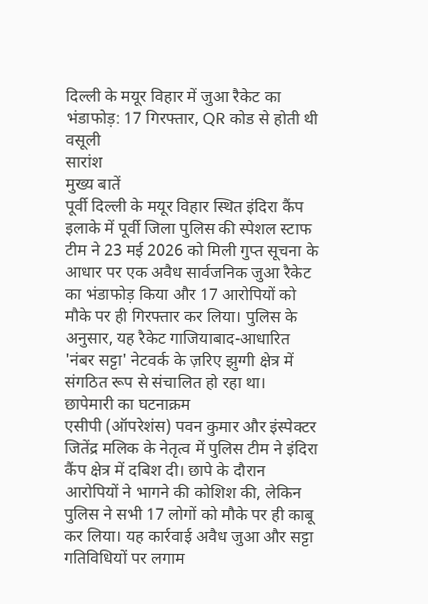दिल्ली के मयूर विहार में जुआ रैकेट का भंडाफोड़: 17 गिरफ्तार, QR कोड से होती थी वसूली
सारांश
मुख्य बातें
पूर्वी दिल्ली के मयूर विहार स्थित इंदिरा कैंप इलाके में पूर्वी जिला पुलिस की स्पेशल स्टाफ टीम ने 23 मई 2026 को मिली गुप्त सूचना के आधार पर एक अवैध सार्वजनिक जुआ रैकेट का भंडाफोड़ किया और 17 आरोपियों को मौके पर ही गिरफ्तार कर लिया। पुलिस के अनुसार, यह रैकेट गाजियाबाद-आधारित 'नंबर सट्टा' नेटवर्क के ज़रिए झुग्गी क्षेत्र में संगठित रूप से संचालित हो रहा था।
छापेमारी का घटनाक्रम
एसीपी (ऑपरेशंस) पवन कुमार और इंस्पेक्टर जितेंद्र मलिक के नेतृत्व में पुलिस टीम ने इंदिरा कैंप क्षेत्र में दबिश दी। छापे के दौरान आरोपियों ने भागने की कोशिश की, लेकिन पुलिस ने सभी 17 लोगों को मौके पर ही काबू कर लिया। यह कार्रवाई अवैध जुआ और सट्टा गतिविधियों पर लगाम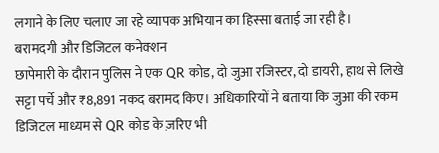लगाने के लिए चलाए जा रहे व्यापक अभियान का हिस्सा बताई जा रही है।
बरामदगी और डिजिटल कनेक्शन
छापेमारी के दौरान पुलिस ने एक QR कोड, दो जुआ रजिस्टर, दो डायरी, हाथ से लिखे सट्टा पर्चे और ₹8,891 नकद बरामद किए। अधिकारियों ने बताया कि जुआ की रकम डिजिटल माध्यम से QR कोड के ज़रिए भी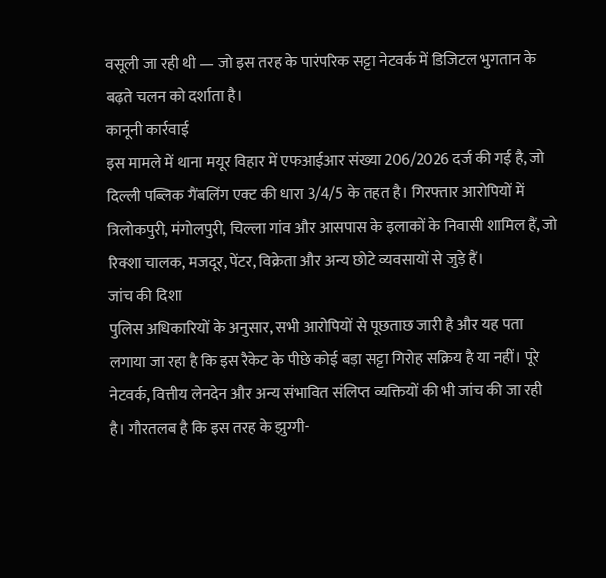वसूली जा रही थी — जो इस तरह के पारंपरिक सट्टा नेटवर्क में डिजिटल भुगतान के बढ़ते चलन को दर्शाता है।
कानूनी कार्रवाई
इस मामले में थाना मयूर विहार में एफआईआर संख्या 206/2026 दर्ज की गई है, जो दिल्ली पब्लिक गैंबलिंग एक्ट की धारा 3/4/5 के तहत है। गिरफ्तार आरोपियों में त्रिलोकपुरी, मंगोलपुरी, चिल्ला गांव और आसपास के इलाकों के निवासी शामिल हैं, जो रिक्शा चालक, मजदूर, पेंटर, विक्रेता और अन्य छोटे व्यवसायों से जुड़े हैं।
जांच की दिशा
पुलिस अधिकारियों के अनुसार, सभी आरोपियों से पूछताछ जारी है और यह पता लगाया जा रहा है कि इस रैकेट के पीछे कोई बड़ा सट्टा गिरोह सक्रिय है या नहीं। पूरे नेटवर्क, वित्तीय लेनदेन और अन्य संभावित संलिप्त व्यक्तियों की भी जांच की जा रही है। गौरतलब है कि इस तरह के झुग्गी-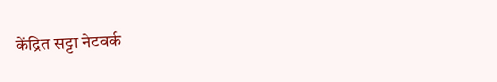केंद्रित सट्टा नेटवर्क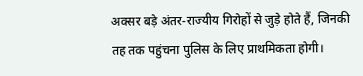अक्सर बड़े अंतर-राज्यीय गिरोहों से जुड़े होते हैं, जिनकी तह तक पहुंचना पुलिस के लिए प्राथमिकता होगी।